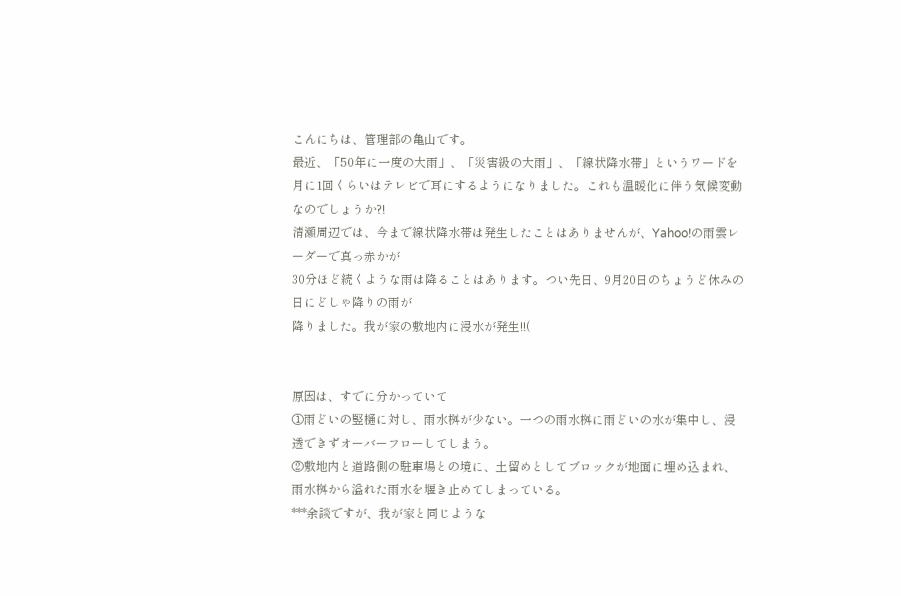こんにちは、管理部の亀山です。
最近、「50年に一度の大雨」、「災害級の大雨」、「線状降水帯」というワードを
月に1回くらいはテレビで耳にするようになりました。これも温暖化に伴う気候変動なのでしょうか?!
清瀬周辺では、今まで線状降水帯は発生したことはありませんが、Yahoo!の雨雲レーダーで真っ赤かが
30分ほど続くような雨は降ることはあります。つい先日、9月20日のちょうど休みの日にどしゃ降りの雨が
降りました。我が家の敷地内に浸水が発生!!(


原因は、すでに分かっていて
①雨どいの竪樋に対し、雨水桝が少ない。一つの雨水桝に雨どいの水が集中し、浸透できずオーバーフローしてしまう。
②敷地内と道路側の駐車場との境に、土留めとしてブロックが地面に埋め込まれ、雨水桝から溢れた雨水を堰き止めてしまっている。
***余談ですが、我が家と同じような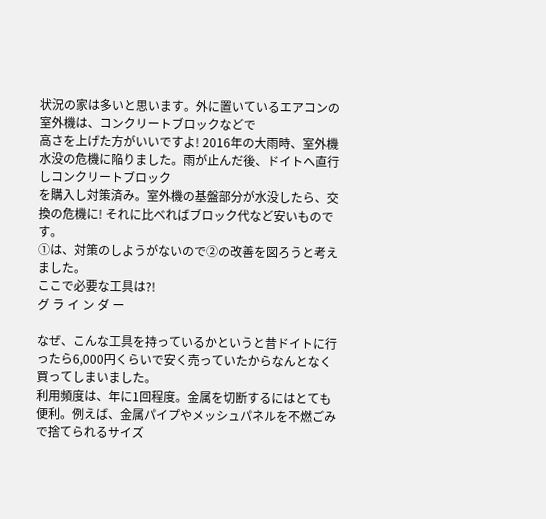状況の家は多いと思います。外に置いているエアコンの室外機は、コンクリートブロックなどで
高さを上げた方がいいですよ! 2016年の大雨時、室外機水没の危機に陥りました。雨が止んだ後、ドイトへ直行しコンクリートブロック
を購入し対策済み。室外機の基盤部分が水没したら、交換の危機に! それに比べればブロック代など安いものです。
①は、対策のしようがないので②の改善を図ろうと考えました。
ここで必要な工具は?!
グ ラ イ ン ダ ー

なぜ、こんな工具を持っているかというと昔ドイトに行ったら6,000円くらいで安く売っていたからなんとなく買ってしまいました。
利用頻度は、年に1回程度。金属を切断するにはとても便利。例えば、金属パイプやメッシュパネルを不燃ごみで捨てられるサイズ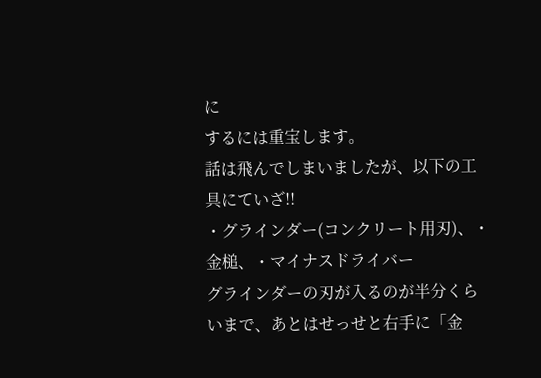に
するには重宝します。
話は飛んでしまいましたが、以下の工具にていざ!!
・グラインダー(コンクリート用刃)、・金槌、・マイナスドライバー
グラインダーの刃が入るのが半分くらいまで、あとはせっせと右手に「金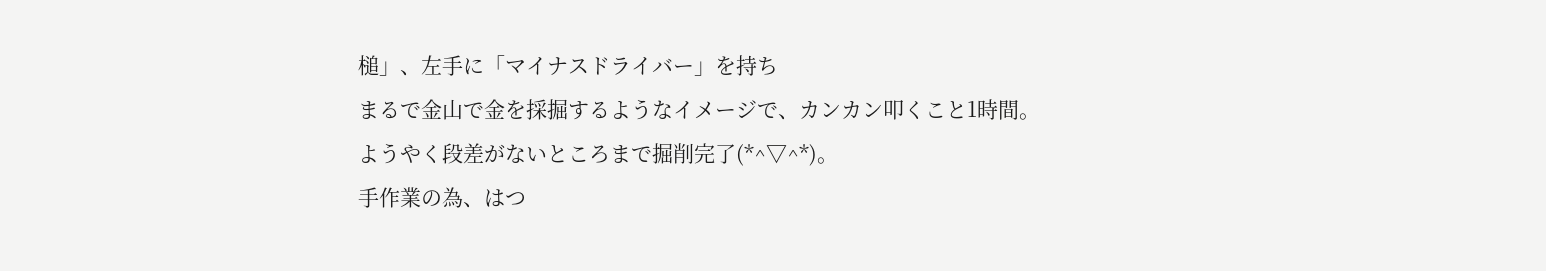槌」、左手に「マイナスドライバー」を持ち
まるで金山で金を採掘するようなイメージで、カンカン叩くこと1時間。
ようやく段差がないところまで掘削完了(*^▽^*)。
手作業の為、はつ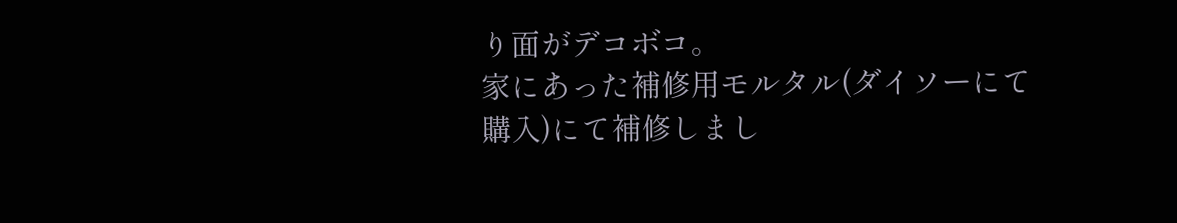り面がデコボコ。
家にあった補修用モルタル(ダイソーにて購入)にて補修しまし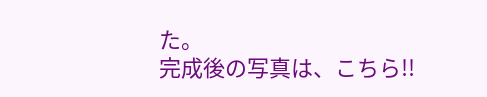た。
完成後の写真は、こちら!!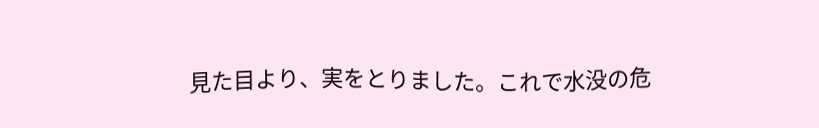見た目より、実をとりました。これで水没の危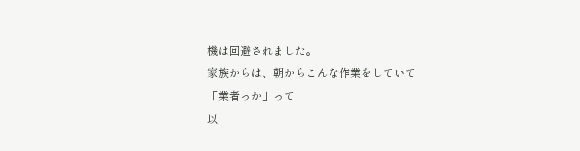機は回避されました。
家族からは、朝からこんな作業をしていて
「業者っか」って
以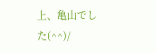上、亀山でした(^^)/